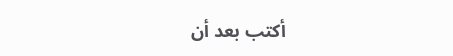أكتب بعد أن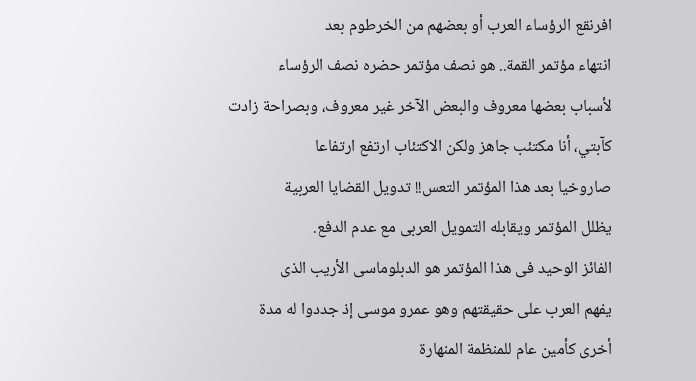افرنقع الرؤساء العرب أو بعضهم من الخرطوم بعد
انتهاء مؤتمر القمة.. هو نصف مؤتمر حضره نصف الرؤساء
لأسباب بعضها معروف والبعض الآخر غير معروف، وبصراحة زادت
كآبتي، أنا مكتئب جاهز ولكن الاكتئاب ارتفع ارتفاعا
صاروخيا بعد هذا المؤتمر التعس!! تدويل القضايا العربية
يظلل المؤتمر ويقابله التمويل العربى مع عدم الدفع.
الفائز الوحيد فى هذا المؤتمر هو الدبلوماسى الأريب الذى
يفهم العرب على حقيقتهم وهو عمرو موسى إذ جددوا له مدة
أخرى كأمين عام للمنظمة المنهارة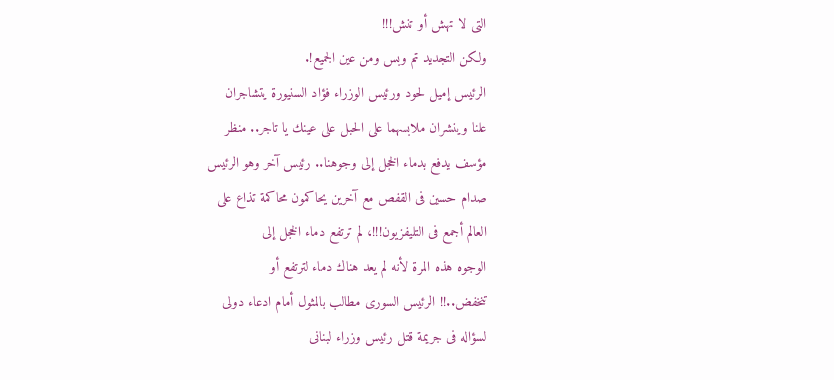التى لا تهش أو تنش!!!
ولكن التجديد تم وبس ومن عين الجميع!.
الرئيس إميل لحود ورئيس الوزراء فؤاد السنيورة يتشاجران
علنا وينشران ملابسهما على الحبل على عينك يا تاجر.. منظر
مؤسف يدفع بدماء الخجل إلى وجوهنا.. رئيس آخر وهو الرئيس
صدام حسين فى القفص مع آخرين يحاكمون محاكمة تذاع على
العالم أجمع فى التليفزيون!!!، لم ترتفع دماء الخجل إلى
الوجوه هذه المرة لأنه لم يعد هناك دماء لترتفع أو
تنخفض..!! الرئيس السورى مطالب بالمثول أمام ادعاء دولى
لسؤاله فى جريمة قتل رئيس وزراء لبنانى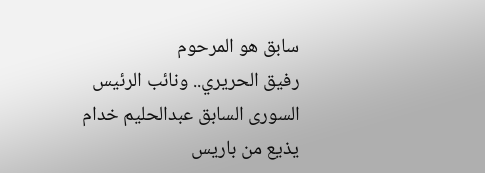سابق هو المرحوم
رفيق الحريري.. ونائب الرئيس السورى السابق عبدالحليم خدام
يذيع من باريس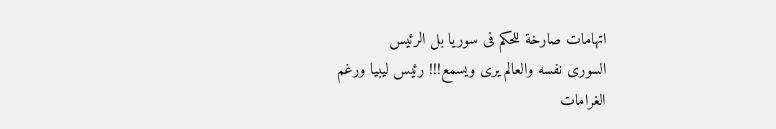اتهامات صارخة للحكم فى سوريا بل الرئيس
السورى نفسه والعالم يرى ويسمع!!! رئيس ليبيا ورغم
الغرامات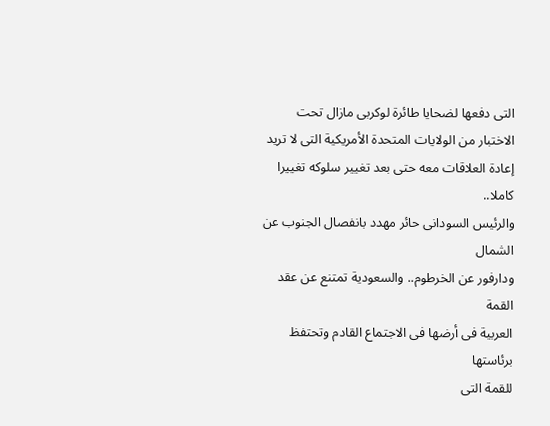التى دفعها لضحايا طائرة لوكربى مازال تحت
الاختبار من الولايات المتحدة الأمريكية التى لا تريد
إعادة العلاقات معه حتى بعد تغيير سلوكه تغييرا كاملا..
والرئيس السودانى حائر مهدد بانفصال الجنوب عن الشمال
ودارفور عن الخرطوم.. والسعودية تمتنع عن عقد القمة
العربية فى أرضها فى الاجتماع القادم وتحتفظ برئاستها
للقمة التى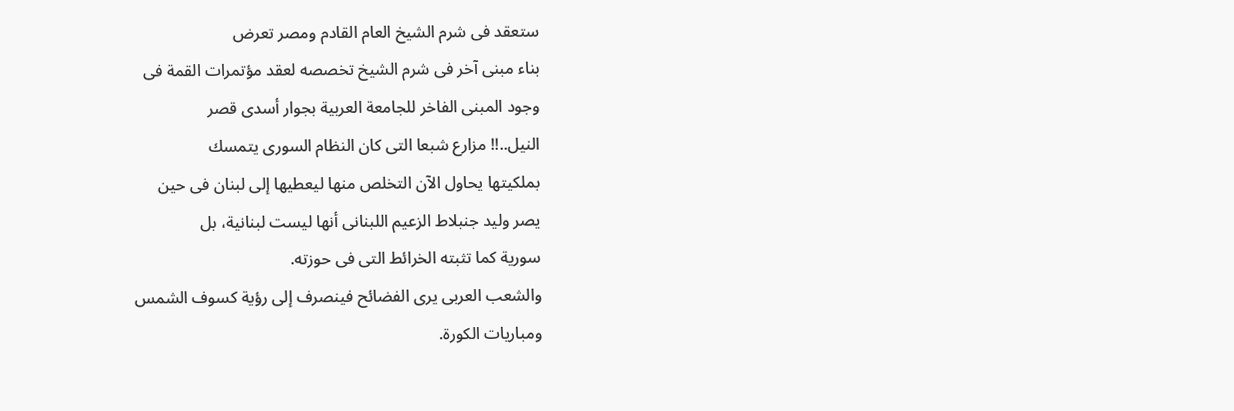ستعقد فى شرم الشيخ العام القادم ومصر تعرض
بناء مبنى آخر فى شرم الشيخ تخصصه لعقد مؤتمرات القمة فى
وجود المبنى الفاخر للجامعة العربية بجوار أسدى قصر
النيل..!! مزارع شبعا التى كان النظام السورى يتمسك
بملكيتها يحاول الآن التخلص منها ليعطيها إلى لبنان فى حين
يصر وليد جنبلاط الزعيم اللبنانى أنها ليست لبنانية، بل
سورية كما تثبته الخرائط التى فى حوزته.
والشعب العربى يرى الفضائح فينصرف إلى رؤية كسوف الشمس
ومباريات الكورة.